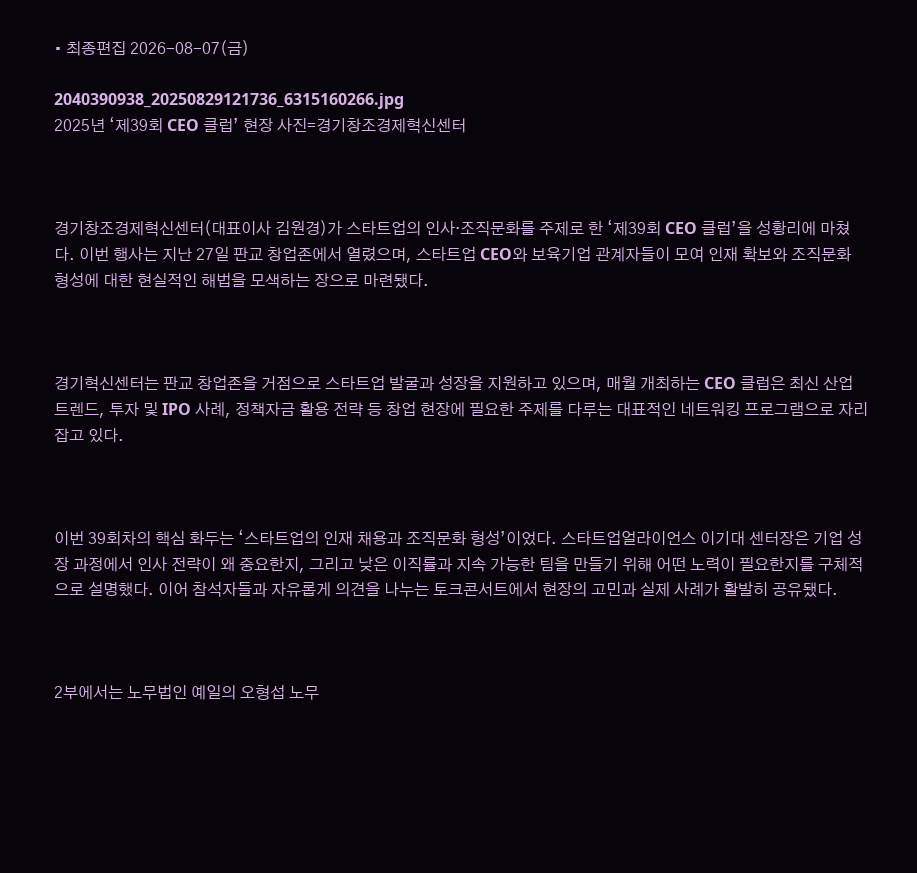• 최종편집 2026-08-07(금)

2040390938_20250829121736_6315160266.jpg
2025년 ‘제39회 CEO 클럽’ 현장 사진=경기창조경제혁신센터



경기창조경제혁신센터(대표이사 김원경)가 스타트업의 인사·조직문화를 주제로 한 ‘제39회 CEO 클럽’을 성황리에 마쳤다. 이번 행사는 지난 27일 판교 창업존에서 열렸으며, 스타트업 CEO와 보육기업 관계자들이 모여 인재 확보와 조직문화 형성에 대한 현실적인 해법을 모색하는 장으로 마련됐다.



경기혁신센터는 판교 창업존을 거점으로 스타트업 발굴과 성장을 지원하고 있으며, 매월 개최하는 CEO 클럽은 최신 산업 트렌드, 투자 및 IPO 사례, 정책자금 활용 전략 등 창업 현장에 필요한 주제를 다루는 대표적인 네트워킹 프로그램으로 자리잡고 있다.



이번 39회차의 핵심 화두는 ‘스타트업의 인재 채용과 조직문화 형성’이었다. 스타트업얼라이언스 이기대 센터장은 기업 성장 과정에서 인사 전략이 왜 중요한지, 그리고 낮은 이직률과 지속 가능한 팀을 만들기 위해 어떤 노력이 필요한지를 구체적으로 설명했다. 이어 참석자들과 자유롭게 의견을 나누는 토크콘서트에서 현장의 고민과 실제 사례가 활발히 공유됐다.



2부에서는 노무법인 예일의 오형섭 노무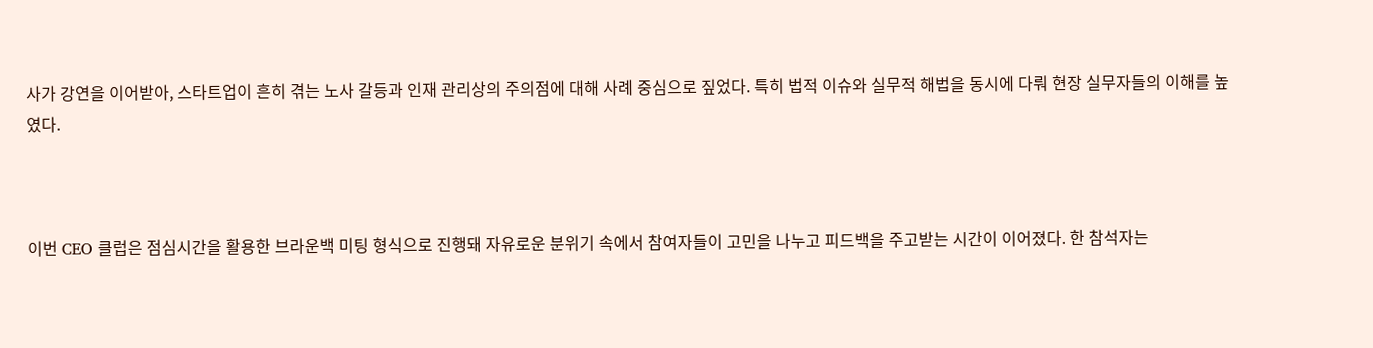사가 강연을 이어받아, 스타트업이 흔히 겪는 노사 갈등과 인재 관리상의 주의점에 대해 사례 중심으로 짚었다. 특히 법적 이슈와 실무적 해법을 동시에 다뤄 현장 실무자들의 이해를 높였다.



이번 CEO 클럽은 점심시간을 활용한 브라운백 미팅 형식으로 진행돼 자유로운 분위기 속에서 참여자들이 고민을 나누고 피드백을 주고받는 시간이 이어졌다. 한 참석자는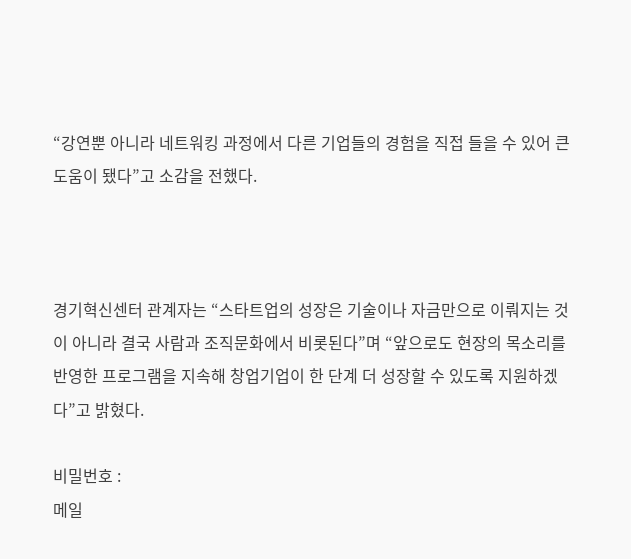“강연뿐 아니라 네트워킹 과정에서 다른 기업들의 경험을 직접 들을 수 있어 큰 도움이 됐다”고 소감을 전했다.



경기혁신센터 관계자는 “스타트업의 성장은 기술이나 자금만으로 이뤄지는 것이 아니라 결국 사람과 조직문화에서 비롯된다”며 “앞으로도 현장의 목소리를 반영한 프로그램을 지속해 창업기업이 한 단계 더 성장할 수 있도록 지원하겠다”고 밝혔다.

비밀번호 :
메일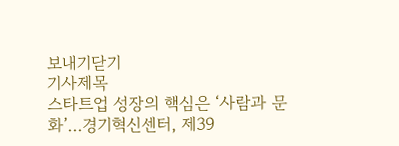보내기닫기
기사제목
스타트업 성장의 핵심은 ‘사람과 문화’...경기혁신센터, 제39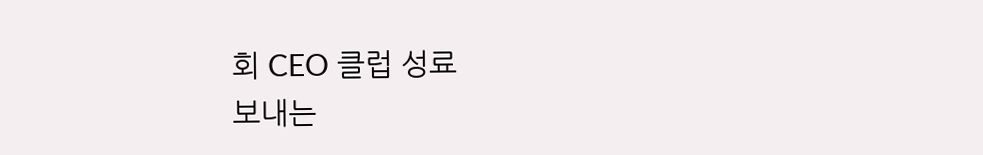회 CEO 클럽 성료
보내는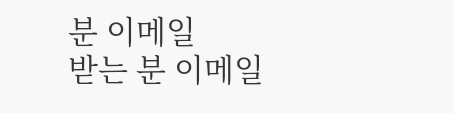분 이메일
받는 분 이메일